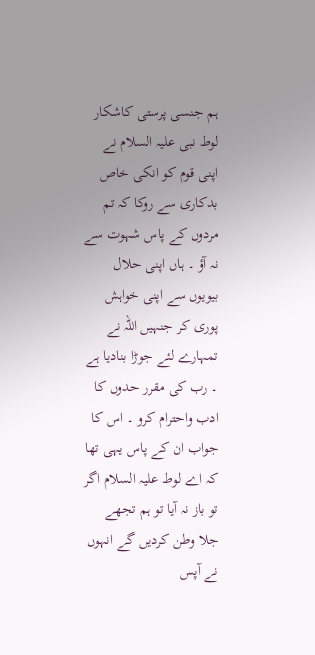ہم جنسی پرستی کاشکار لوط نبی علیہ السلام نے اپنی قوم کو انکی خاص بدکاری سے روکا کہ تم مردوں کے پاس شہوت سے نہ آؤ ۔ ہاں اپنی حلال بیویوں سے اپنی خواہش پوری کر جنہیں اللہ نے تمہارے لئے جوڑا بنادیا ہے ۔ رب کی مقرر حدوں کا ادب واحترام کرو ۔ اس کا جواب ان کے پاس یہی تھا کہ اے لوط علیہ السلام اگر تو باز نہ آیا تو ہم تجھے جلا وطن کردیں گے انہوں نے آپس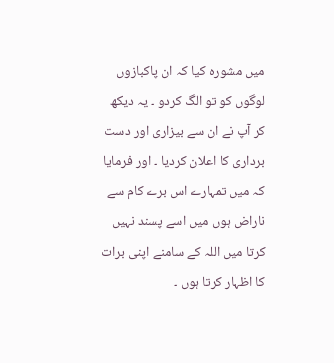میں مشورہ کیا کہ ان پاکبازوں لوگوں کو تو الگ کردو ۔ یہ دیکھ کر آپ نے ان سے بیزاری اور دست برداری کا اعلان کردیا ۔ اور فرمایا کہ میں تمہارے اس برے کام سے ناراض ہوں میں اسے پسند نہیں کرتا میں اللہ کے سامنے اپنی برات کا اظہار کرتا ہوں ۔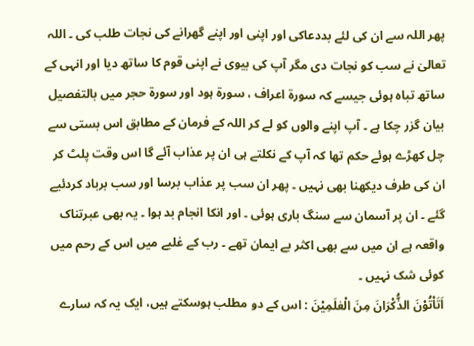پھر اللہ سے ان کی لئے بددعاکی اور اپنی اور اپنے گھرانے کی نجات طلب کی ۔ اللہ تعالیٰ نے سب کو نجات دی مگر آپ کی بیوی نے اپنی قوم کا ساتھ دیا اور انہی کے ساتھ تباہ ہوئی جیسے کہ سورۃ اعراف ، سورۃ ہود اور سورۃ حجر میں بالتفصیل بیان گزر چکا ہے ۔ آپ اپنے والوں کو لے کر اللہ کے فرمان کے مطابق اس بستی سے چل کھڑے ہوئے حکم تھا کہ آپ کے نکلتے ہی ان پر عذاب آئے گا اس وقت پلٹ کر ان کی طرف دیکھنا بھی نہیں ۔ پھر ان سب پر عذاب برسا اور سب برباد کردئیے گئے ۔ ان پر آسمان سے سنگ باری ہوئی ۔ اور انکا انجام بد ہوا ۔ یہ بھی عبرتناک واقعہ ہے ان میں سے بھی اکثر بے ایمان تھے ۔ رب کے غلبے میں اس کے رحم میں کوئی شک نہیں ۔
اَتَاْتُوْنَ الذُّكْرَانَ مِنَ الْعٰلَمِيْنَ : اس کے دو مطلب ہوسکتے ہیں، ایک یہ کہ سارے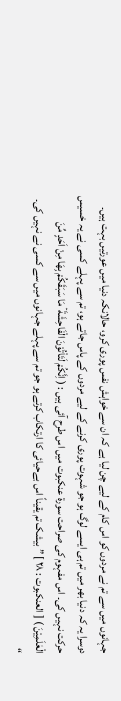جہانوں میں سے تم نے مردوں کو اس کام کے لیے چن لیا ہے کہ ان سے خواہش نفس پوری کرو، حالانکہ دنیا میں عورتیں بہت ہیں۔ دوسرا یہ کہ دنیا بھر میں تم ہی ایسے لوگ ہو جو شہوت پوری کرنے کے لیے مردوں کے پاس جاتے ہو، تم سے پہلے کسی نے یہ خسیس حرکت نہیں کی۔ اس مفہوم کی صراحت سورة عنکبوت میں اس طرح آئی ہیں : ( اِنَّكُمْ لَتَاْتُوْنَ الْفَاحِشَةَ ۡ مَا سَبَقَكُمْ بِهَا مِنْ اَحَدٍ مِّنَ الْعٰلَمِيْنَ ) [ العنکبوت : ٢٨ ] ” بیشک تم یقیناً اس بےحیائی کا ارتکاب کرتے ہو جو تم سے پہلے جہانوں میں سے کسی نے نہیں کی۔ “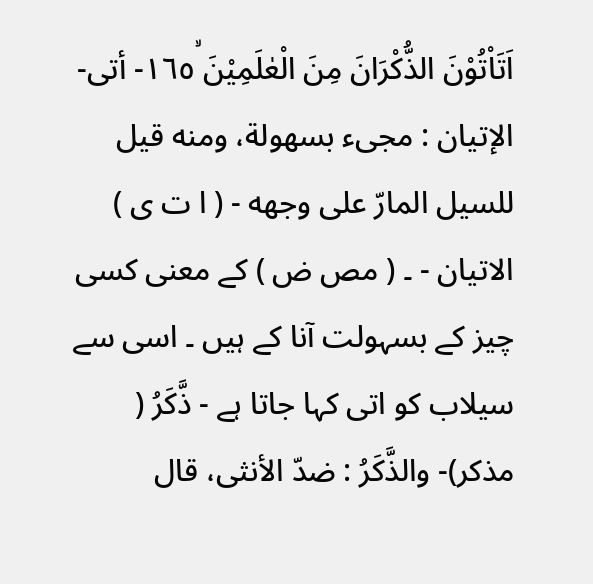اَتَاْتُوْنَ الذُّكْرَانَ مِنَ الْعٰلَمِيْنَ ١٦٥ۙ- أتى- الإتيان : مجیء بسهولة، ومنه قيل للسیل المارّ علی وجهه - ( ا ت ی ) الاتیان - ۔ ( مص ض ) کے معنی کسی چیز کے بسہولت آنا کے ہیں ۔ اسی سے سیلاب کو اتی کہا جاتا ہے - ذَّكَرُ ( مذکر)- والذَّكَرُ : ضدّ الأنثی، قال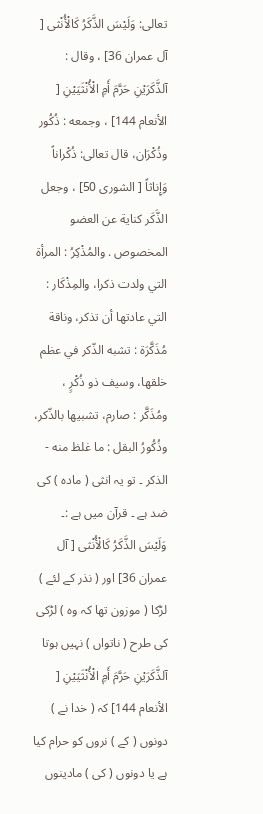تعالی: وَلَيْسَ الذَّكَرُ كَالْأُنْثى [ آل عمران 36] ، وقال : آلذَّكَرَيْنِ حَرَّمَ أَمِ الْأُنْثَيَيْنِ [ الأنعام 144] ، وجمعه : ذُكُور وذُكْرَان، قال تعالی: ذُكْراناً وَإِناثاً [ الشوری 50] ، وجعل الذَّكَر كناية عن العضو المخصوص . والمُذْكِرُ : المرأة التي ولدت ذکرا، والمِذْكَار : التي عادتها أن تذكر، وناقة مُذَكَّرَة : تشبه الذّكر في عظم خلقها، وسیف ذو ذُكْرٍ ، ومُذَكَّر : صارم، تشبيها بالذّكر، وذُكُورُ البقل : ما غلظ منه - الذکر ۔ تو یہ انثی ( مادہ ) کی ضد ہے ۔ قرآن میں ہے :۔ وَلَيْسَ الذَّكَرُ كَالْأُنْثى [ آل عمران 36] اور ( نذر کے لئے ) لڑکا ( موزون تھا کہ وہ ) لڑکی کی طرح ( ناتواں ) نہیں ہوتا آلذَّكَرَيْنِ حَرَّمَ أَمِ الْأُنْثَيَيْنِ [ الأنعام 144] کہ ( خدا نے ) دونوں ( کے ) نروں کو حرام کیا ہے یا دونوں ( کی ) مادینوں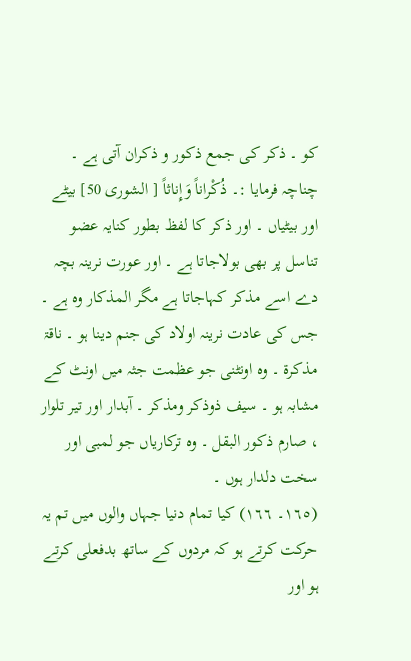کو ۔ ذکر کی جمع ذکور و ذکران آتی ہے ۔ چناچہ فرمایا :۔ ذُكْراناً وَإِناثاً [ الشوری 50] بیٹے اور بیٹیاں ۔ اور ذکر کا لفظ بطور کنایہ عضو تناسل پر بھی بولاجاتا ہے ۔ اور عورت نرینہ بچہ دے اسے مذکر کہاجاتا ہے مگر المذکار وہ ہے ۔ جس کی عادت نرینہ اولاد کی جنم دینا ہو ۔ ناقۃ مذکرۃ ۔ وہ اونٹنی جو عظمت جثہ میں اونٹ کے مشابہ ہو ۔ سیف ذوذکر ومذکر ۔ آبدار اور تیر تلوار ، صارم ذکور البقل ۔ وہ ترکاریاں جو لمبی اور سخت دلدار ہوں ۔
(١٦٥۔ ١٦٦) کیا تمام دنیا جہاں والوں میں تم یہ حرکت کرتے ہو کہ مردوں کے ساتھ بدفعلی کرتے ہو اور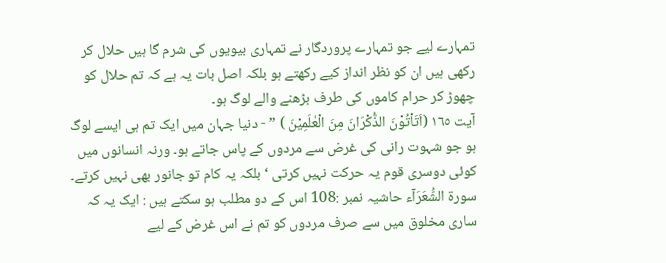تمہارے لیے جو تمہارے پروردگار نے تمہاری بیویوں کی شرم گا ہیں حلال کر رکھی ہیں ان کو نظر انداز کیے رکھتے ہو بلکہ اصل بات یہ ہے کہ تم حلال کو چھوڑ کر حرام کاموں کی طرف بڑھنے والے لوگ ہو۔
آیت ١٦٥ (اَتَاْتُوْنَ الذُّکْرَانَ مِنَ الْعٰلَمِیْنَ ) ” - دنیا جہان میں ایک تم ہی ایسے لوگ ہو جو شہوت رانی کی غرض سے مردوں کے پاس جاتے ہو۔ ورنہ انسانوں میں کوئی دوسری قوم یہ حرکت نہیں کرتی ‘ بلکہ یہ کام تو جانور بھی نہیں کرتے۔
سورة الشُّعَرَآء حاشیہ نمبر :108 اس کے دو مطلب ہو سکتے ہیں : ایک یہ کہ ساری مخلوق میں سے صرف مردوں کو تم نے اس غرض کے لیے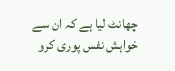چھانٹ لیا ہے کہ ان سے خواہش نفس پوری کرو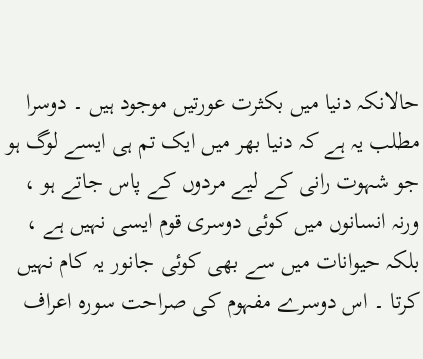حالانکہ دنیا میں بکثرت عورتیں موجود ہیں ۔ دوسرا مطلب یہ ہے کہ دنیا بھر میں ایک تم ہی ایسے لوگ ہو جو شہوت رانی کے لیے مردوں کے پاس جاتے ہو ، ورنہ انسانوں میں کوئی دوسری قوم ایسی نہیں ہے ، بلکہ حیوانات میں سے بھی کوئی جانور یہ کام نہیں کرتا ۔ اس دوسرے مفہوم کی صراحت سورہ اعراف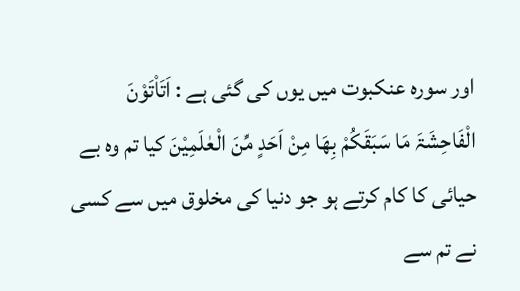اور سورہ عنکبوت میں یوں کی گئی ہے : اَتَاْتَوْنَ الْفَاحِشَۃَ مَا سَبَقَکُمْ بِھَا مِنْ اَحَدٍ مِّنَ الْعٰلَمِیْنَ کیا تم وہ بے حیائی کا کام کرتے ہو جو دنیا کی مخلوق میں سے کسی نے تم سے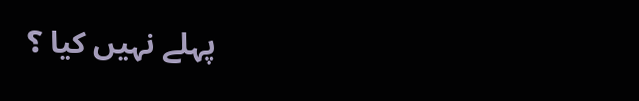پہلے نہیں کیا ؟